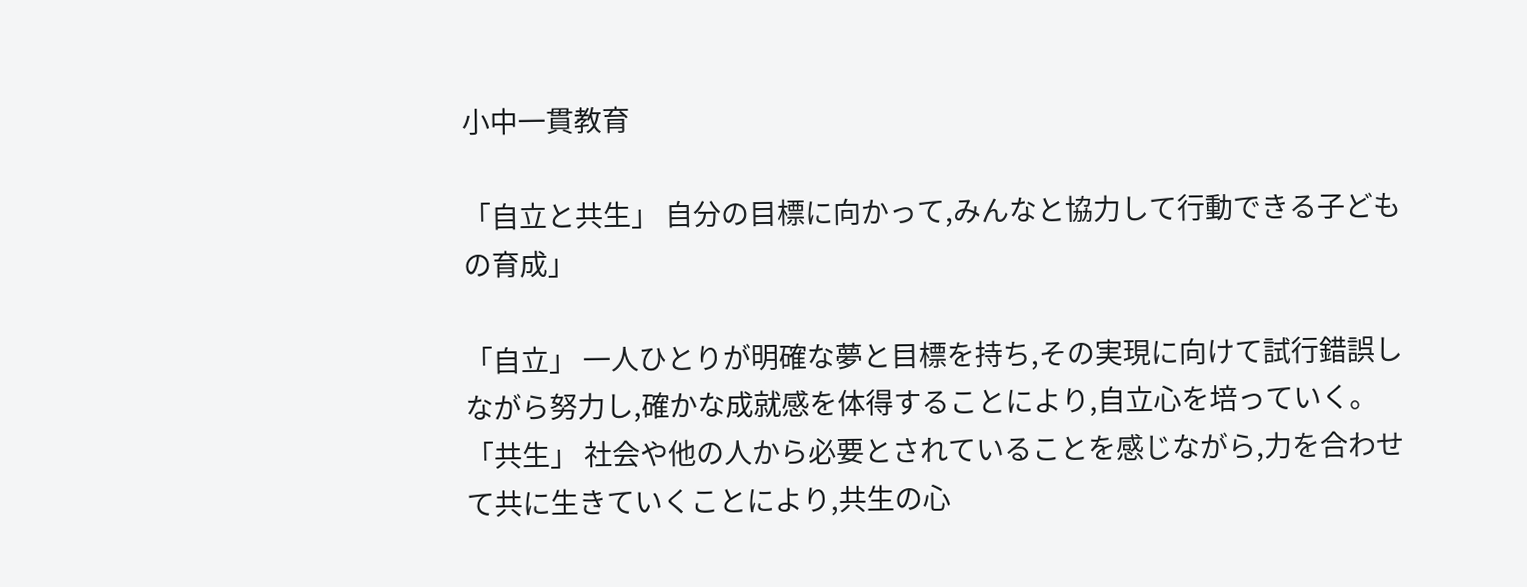小中一貫教育

「自立と共生」 自分の目標に向かって,みんなと協力して行動できる子どもの育成」

「自立」 一人ひとりが明確な夢と目標を持ち,その実現に向けて試行錯誤しながら努力し,確かな成就感を体得することにより,自立心を培っていく。
「共生」 社会や他の人から必要とされていることを感じながら,力を合わせて共に生きていくことにより,共生の心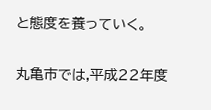と態度を養っていく。

丸亀市では,平成22年度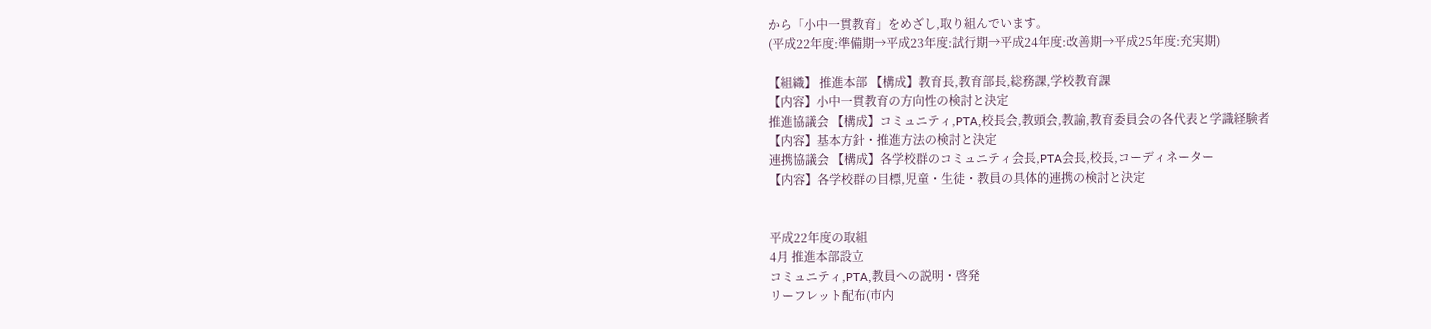から「小中一貫教育」をめざし,取り組んでいます。
(平成22年度:準備期→平成23年度:試行期→平成24年度:改善期→平成25年度:充実期)

【組織】 推進本部 【構成】教育長,教育部長,総務課,学校教育課
【内容】小中一貫教育の方向性の検討と決定
推進協議会 【構成】コミュニティ,PTA,校長会,教頭会,教諭,教育委員会の各代表と学識経験者
【内容】基本方針・推進方法の検討と決定
連携協議会 【構成】各学校群のコミュニティ会長,PTA会長,校長,コーディネーター
【内容】各学校群の目標,児童・生徒・教員の具体的連携の検討と決定


平成22年度の取組
4月 推進本部設立
コミュニティ,PTA,教員への説明・啓発
リーフレット配布(市内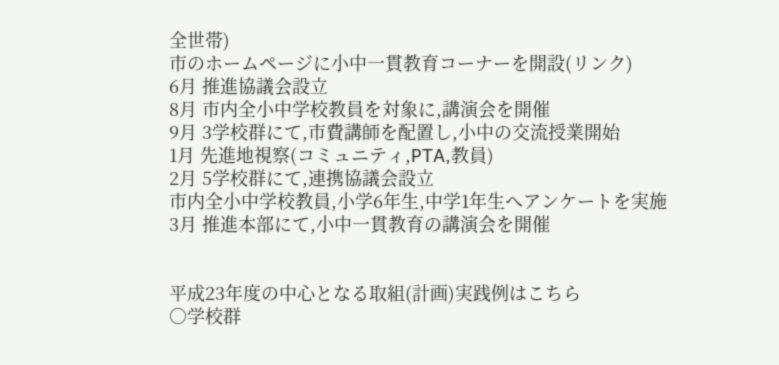全世帯)
市のホームページに小中一貫教育コーナーを開設(リンク)
6月 推進協議会設立
8月 市内全小中学校教員を対象に,講演会を開催
9月 3学校群にて,市費講師を配置し,小中の交流授業開始
1月 先進地視察(コミュニティ,PTA,教員)
2月 5学校群にて,連携協議会設立
市内全小中学校教員,小学6年生,中学1年生へアンケートを実施
3月 推進本部にて,小中一貫教育の講演会を開催


平成23年度の中心となる取組(計画)実践例はこちら
○学校群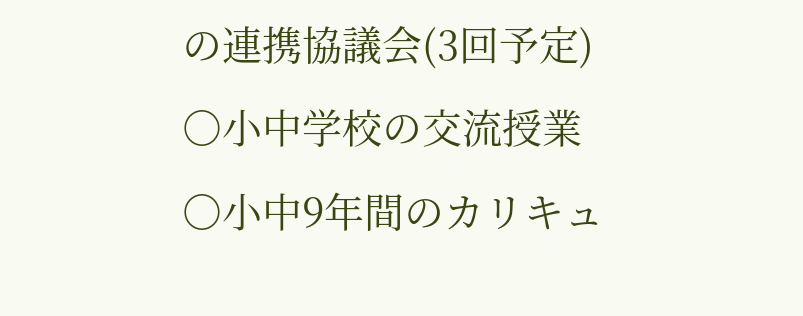の連携協議会(3回予定)
○小中学校の交流授業
○小中9年間のカリキュ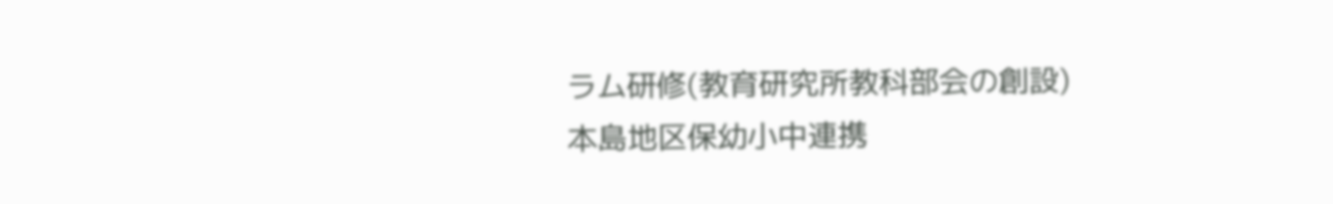ラム研修(教育研究所教科部会の創設)
本島地区保幼小中連携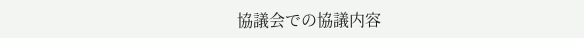協議会での協議内容